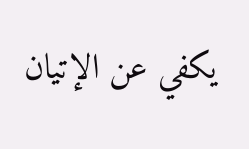يكفي عن الإتيان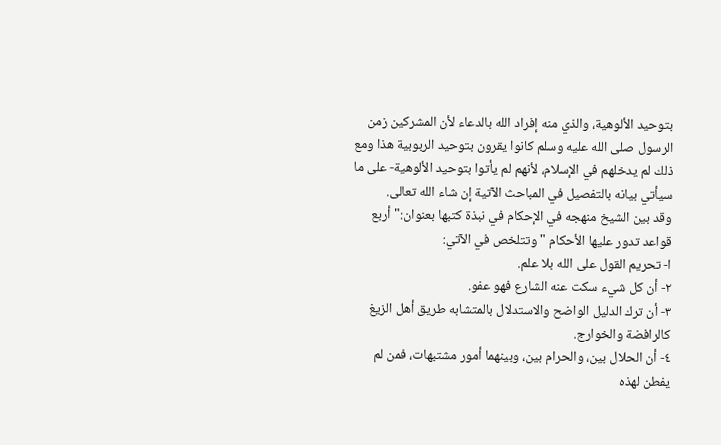بتوحيد الألوهية، والذي منه إفراد الله بالدعاء لأن المشركين زمن الرسول صلى الله عليه وسلم كانوا يقرون بتوحيد الربوبية هذا ومع ذلك لم يدخلهم في الإسلام، لأنهم لم يأتوا بتوحيد الألوهية- على ما سيأتي بيانه بالتفصيل في المباحث الآتية إن شاء الله تعالى.
وقد بين الشيخ منهجه في الإحكام في نبذة كتبها بعنوان:"أربع قواعد تدور عليها الأحكام " وتتلخص في الآتي:
ا- تحريم القول على الله بلا علم.
٢- أن كل شيء سكت عنه الشارع فهو عفو.
٣- أن ترك الدليل الواضح والاستدلال بالمتشابه طريق أهل الزيغ كالرافضة والخوارج.
٤- أن الحلال بين، والحرام بين، وبينهما أمور مشتبهات، فمن لم يفطن لهذه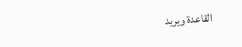القاعدة ويريد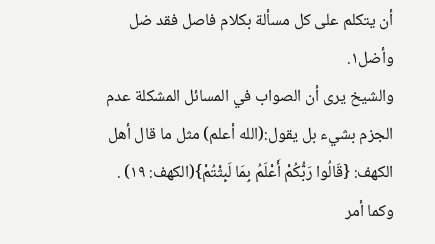أن يتكلم على كل مسألة بكلام فاصل فقد ضل وأضل١.
والشيخ يرى أن الصواب في المسائل المشكلة عدم الجزم بشيء بل يقول:(الله أعلم) مثل ما قال أهل الكهف: {قَالُوا رَبُّكُمْ أَعْلَمُ بِمَا لَبِثْتُمْ}(الكهف: ١٩) . وكما أمر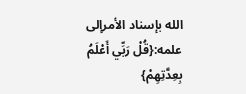الله بإسناد الأمرإلى علمه:{قُلْ رَبِّي أَعْلَمُ بِعِدَّتِهِمْ}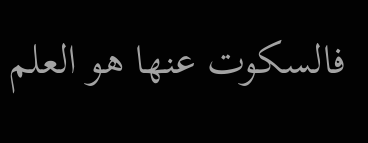فالسكوت عنها هو العلم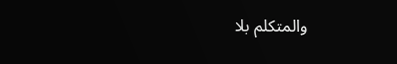والمتكلم بلا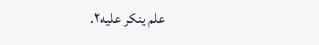علم ينكر عليه٢.